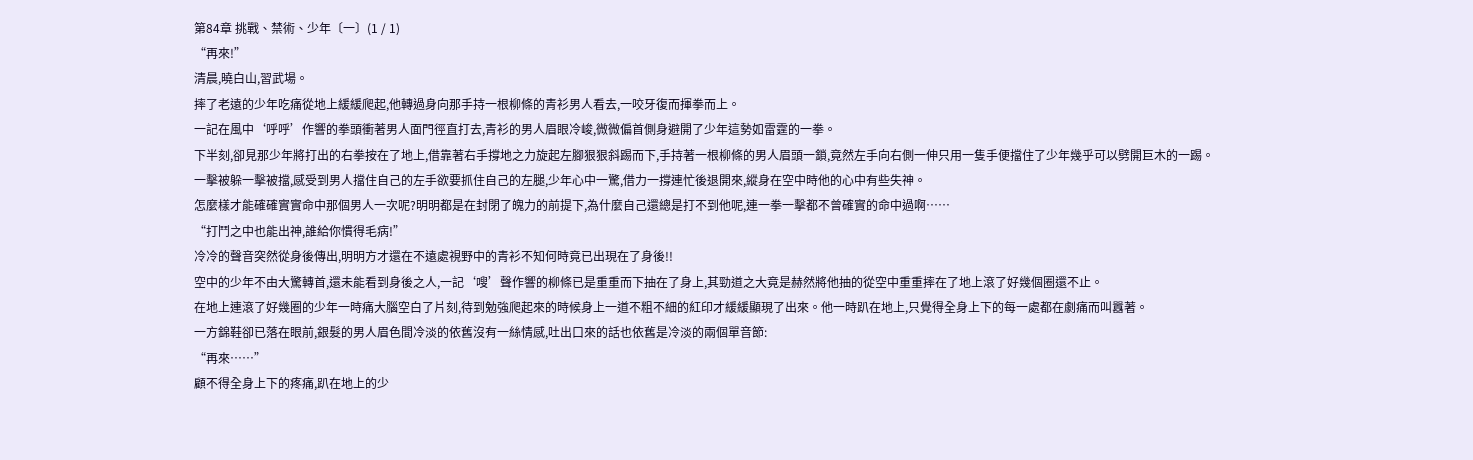第84章 挑戰、禁術、少年〔一〕(1 / 1)
“再來!”
清晨,曉白山,習武場。
摔了老遠的少年吃痛從地上緩緩爬起,他轉過身向那手持一根柳條的青衫男人看去,一咬牙復而揮拳而上。
一記在風中‘呼呼’作響的拳頭衝著男人面門徑直打去,青衫的男人眉眼冷峻,微微偏首側身避開了少年這勢如雷霆的一拳。
下半刻,卻見那少年將打出的右拳按在了地上,借靠著右手撐地之力旋起左腳狠狠斜踢而下,手持著一根柳條的男人眉頭一鎖,竟然左手向右側一伸只用一隻手便擋住了少年幾乎可以劈開巨木的一踢。
一擊被躲一擊被擋,感受到男人擋住自己的左手欲要抓住自己的左腿,少年心中一驚,借力一撐連忙後退開來,縱身在空中時他的心中有些失神。
怎麼樣才能確確實實命中那個男人一次呢?明明都是在封閉了魄力的前提下,為什麼自己還總是打不到他呢,連一拳一擊都不曾確實的命中過啊……
“打鬥之中也能出神,誰給你慣得毛病!”
冷冷的聲音突然從身後傳出,明明方才還在不遠處視野中的青衫不知何時竟已出現在了身後!!
空中的少年不由大驚轉首,還未能看到身後之人,一記‘嗖’聲作響的柳條已是重重而下抽在了身上,其勁道之大竟是赫然將他抽的從空中重重摔在了地上滾了好幾個圈還不止。
在地上連滾了好幾圈的少年一時痛大腦空白了片刻,待到勉強爬起來的時候身上一道不粗不細的紅印才緩緩顯現了出來。他一時趴在地上,只覺得全身上下的每一處都在劇痛而叫囂著。
一方錦鞋卻已落在眼前,銀髮的男人眉色間冷淡的依舊沒有一絲情感,吐出口來的話也依舊是冷淡的兩個單音節:
“再來……”
顧不得全身上下的疼痛,趴在地上的少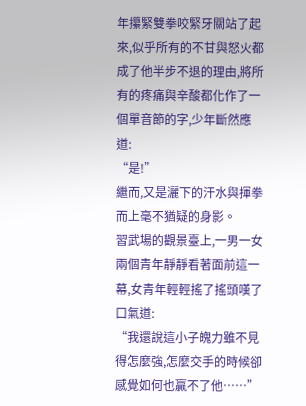年攥緊雙拳咬緊牙關站了起來,似乎所有的不甘與怒火都成了他半步不退的理由,將所有的疼痛與辛酸都化作了一個單音節的字,少年斷然應道:
“是!”
繼而,又是灑下的汗水與揮拳而上毫不猶疑的身影。
習武場的觀景臺上,一男一女兩個青年靜靜看著面前這一幕,女青年輕輕搖了搖頭嘆了口氣道:
“我還說這小子魄力雖不見得怎麼強,怎麼交手的時候卻感覺如何也贏不了他……”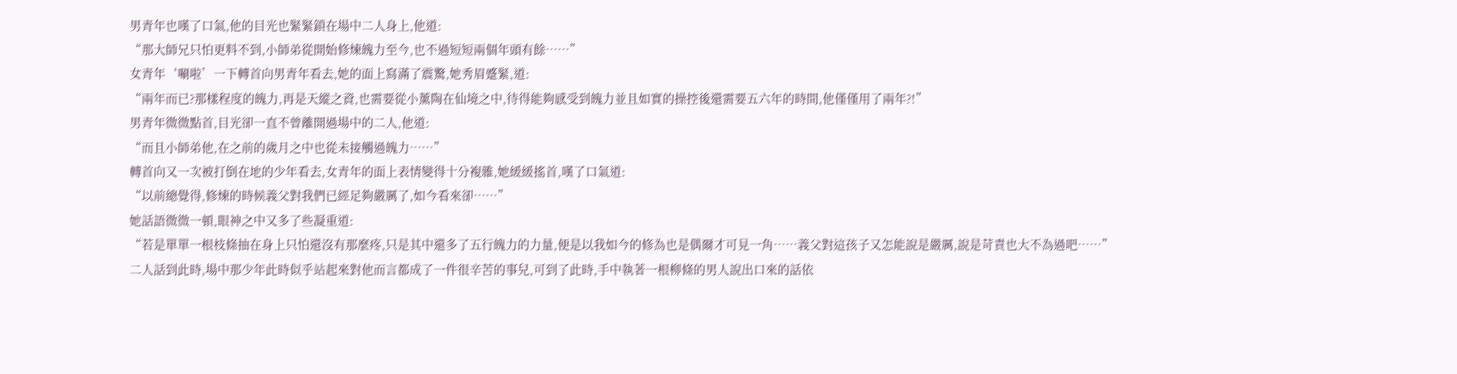男青年也嘆了口氣,他的目光也緊緊鎖在場中二人身上,他道:
“那大師兄只怕更料不到,小師弟從開始修煉魄力至今,也不過短短兩個年頭有餘……”
女青年‘唰啦’一下轉首向男青年看去,她的面上寫滿了震驚,她秀眉蹙緊,道:
“兩年而已?那樣程度的魄力,再是天縱之資,也需要從小薰陶在仙境之中,待得能夠感受到魄力並且如實的操控後還需要五六年的時間,他僅僅用了兩年?!”
男青年微微點首,目光卻一直不曾離開過場中的二人,他道:
“而且小師弟他,在之前的歲月之中也從未接觸過魄力……”
轉首向又一次被打倒在地的少年看去,女青年的面上表情變得十分複雜,她緩緩搖首,嘆了口氣道:
“以前總覺得,修煉的時候義父對我們已經足夠嚴厲了,如今看來卻……”
她話語微微一頓,眼神之中又多了些凝重道:
“若是單單一根枝條抽在身上只怕還沒有那麼疼,只是其中還多了五行魄力的力量,便是以我如今的修為也是偶爾才可見一角……義父對這孩子又怎能說是嚴厲,說是苛責也大不為過吧……”
二人話到此時,場中那少年此時似乎站起來對他而言都成了一件很辛苦的事兒,可到了此時,手中執著一根柳條的男人說出口來的話依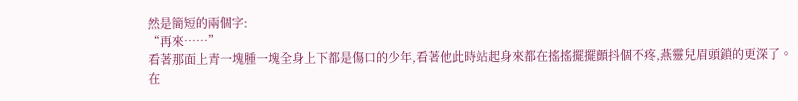然是簡短的兩個字:
“再來……”
看著那面上青一塊腫一塊全身上下都是傷口的少年,看著他此時站起身來都在搖搖擺擺顫抖個不疼,燕靈兒眉頭鎖的更深了。
在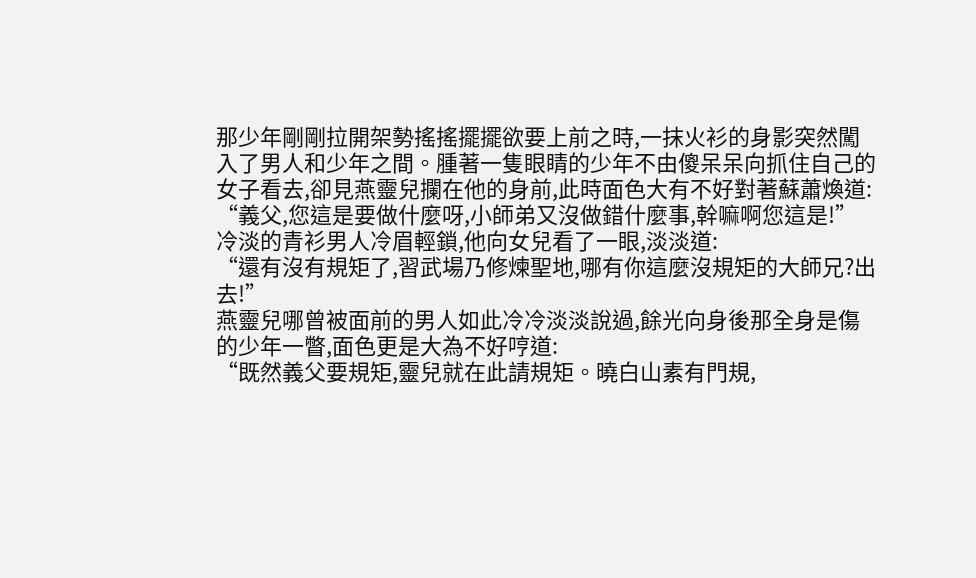那少年剛剛拉開架勢搖搖擺擺欲要上前之時,一抹火衫的身影突然闖入了男人和少年之間。腫著一隻眼睛的少年不由傻呆呆向抓住自己的女子看去,卻見燕靈兒攔在他的身前,此時面色大有不好對著蘇蕭煥道:
“義父,您這是要做什麼呀,小師弟又沒做錯什麼事,幹嘛啊您這是!”
冷淡的青衫男人冷眉輕鎖,他向女兒看了一眼,淡淡道:
“還有沒有規矩了,習武場乃修煉聖地,哪有你這麼沒規矩的大師兄?出去!”
燕靈兒哪曾被面前的男人如此冷冷淡淡說過,餘光向身後那全身是傷的少年一瞥,面色更是大為不好哼道:
“既然義父要規矩,靈兒就在此請規矩。曉白山素有門規,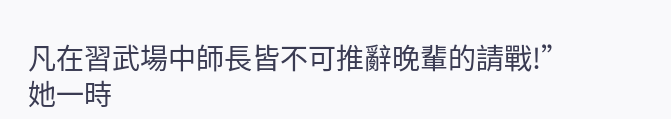凡在習武場中師長皆不可推辭晚輩的請戰!”
她一時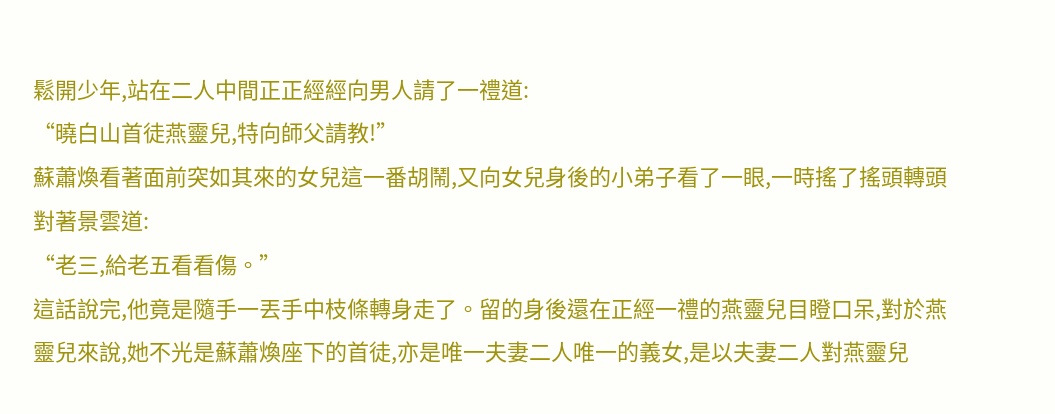鬆開少年,站在二人中間正正經經向男人請了一禮道:
“曉白山首徒燕靈兒,特向師父請教!”
蘇蕭煥看著面前突如其來的女兒這一番胡鬧,又向女兒身後的小弟子看了一眼,一時搖了搖頭轉頭對著景雲道:
“老三,給老五看看傷。”
這話說完,他竟是隨手一丟手中枝條轉身走了。留的身後還在正經一禮的燕靈兒目瞪口呆,對於燕靈兒來說,她不光是蘇蕭煥座下的首徒,亦是唯一夫妻二人唯一的義女,是以夫妻二人對燕靈兒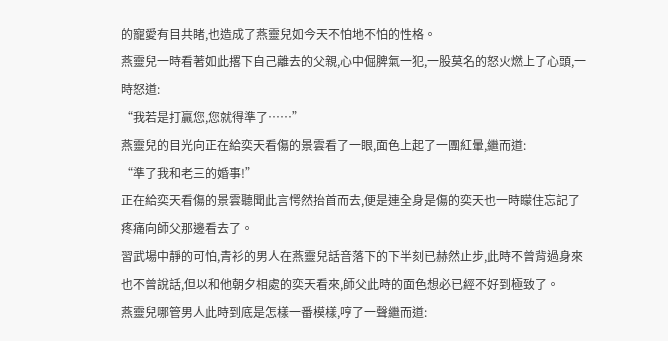的寵愛有目共睹,也造成了燕靈兒如今天不怕地不怕的性格。
燕靈兒一時看著如此撂下自己離去的父親,心中倔脾氣一犯,一股莫名的怒火燃上了心頭,一時怒道:
“我若是打贏您,您就得準了……”
燕靈兒的目光向正在給奕天看傷的景雲看了一眼,面色上起了一團紅暈,繼而道:
“準了我和老三的婚事!”
正在給奕天看傷的景雲聽聞此言愕然抬首而去,便是連全身是傷的奕天也一時矇住忘記了疼痛向師父那邊看去了。
習武場中靜的可怕,青衫的男人在燕靈兒話音落下的下半刻已赫然止步,此時不曾背過身來也不曾說話,但以和他朝夕相處的奕天看來,師父此時的面色想必已經不好到極致了。
燕靈兒哪管男人此時到底是怎樣一番模樣,哼了一聲繼而道: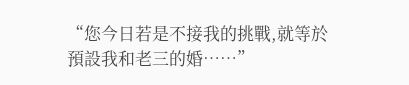“您今日若是不接我的挑戰,就等於預設我和老三的婚……”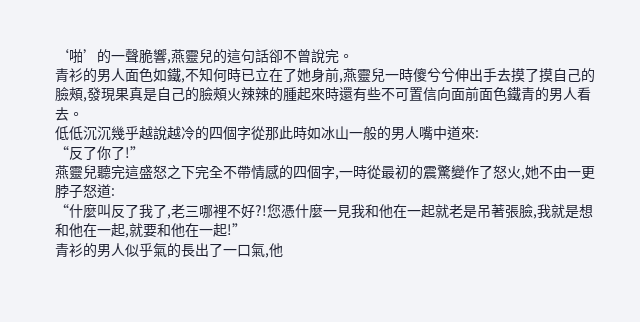‘啪’的一聲脆響,燕靈兒的這句話卻不曾說完。
青衫的男人面色如鐵,不知何時已立在了她身前,燕靈兒一時傻兮兮伸出手去摸了摸自己的臉頰,發現果真是自己的臉頰火辣辣的腫起來時還有些不可置信向面前面色鐵青的男人看去。
低低沉沉幾乎越說越冷的四個字從那此時如冰山一般的男人嘴中道來:
“反了你了!”
燕靈兒聽完這盛怒之下完全不帶情感的四個字,一時從最初的震驚變作了怒火,她不由一更脖子怒道:
“什麼叫反了我了,老三哪裡不好?!您憑什麼一見我和他在一起就老是吊著張臉,我就是想和他在一起,就要和他在一起!”
青衫的男人似乎氣的長出了一口氣,他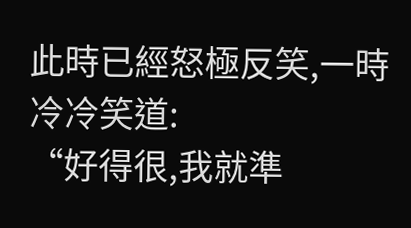此時已經怒極反笑,一時冷冷笑道:
“好得很,我就準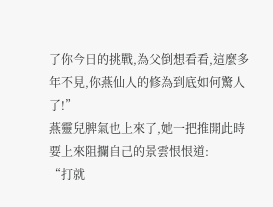了你今日的挑戰,為父倒想看看,這麼多年不見,你燕仙人的修為到底如何驚人了!”
燕靈兒脾氣也上來了,她一把推開此時要上來阻攔自己的景雲恨恨道:
“打就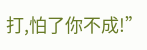打,怕了你不成!”